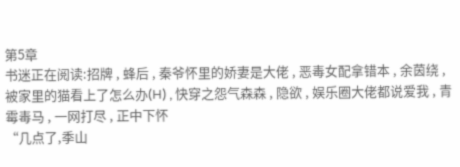第5章
书迷正在阅读:招牌 , 蜂后 , 秦爷怀里的娇妻是大佬 , 恶毒女配拿错本 , 余茵绕 , 被家里的猫看上了怎么办(H) , 快穿之怨气森森 , 隐欲 , 娱乐圈大佬都说爱我 , 青霉毒马 , 一网打尽 , 正中下怀
“几点了,季山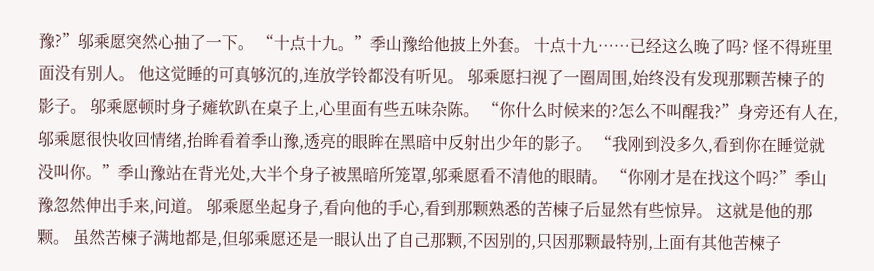豫?”邬乘愿突然心抽了一下。 “十点十九。”季山豫给他披上外套。 十点十九……已经这么晚了吗? 怪不得班里面没有别人。 他这觉睡的可真够沉的,连放学铃都没有听见。 邬乘愿扫视了一圈周围,始终没有发现那颗苦楝子的影子。 邬乘愿顿时身子瘫软趴在桌子上,心里面有些五味杂陈。 “你什么时候来的?怎么不叫醒我?”身旁还有人在,邬乘愿很快收回情绪,抬眸看着季山豫,透亮的眼眸在黑暗中反射出少年的影子。 “我刚到没多久,看到你在睡觉就没叫你。”季山豫站在背光处,大半个身子被黑暗所笼罩,邬乘愿看不清他的眼睛。 “你刚才是在找这个吗?”季山豫忽然伸出手来,问道。 邬乘愿坐起身子,看向他的手心,看到那颗熟悉的苦楝子后显然有些惊异。 这就是他的那颗。 虽然苦楝子满地都是,但邬乘愿还是一眼认出了自己那颗,不因别的,只因那颗最特别,上面有其他苦楝子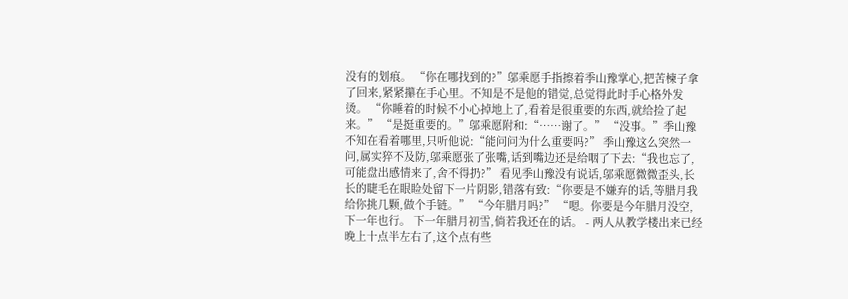没有的划痕。 “你在哪找到的?”邬乘愿手指擦着季山豫掌心,把苦楝子拿了回来,紧紧攥在手心里。不知是不是他的错觉,总觉得此时手心格外发烫。 “你睡着的时候不小心掉地上了,看着是很重要的东西,就给捡了起来。” “是挺重要的。”邬乘愿附和:“……谢了。” “没事。”季山豫不知在看着哪里,只听他说:“能问问为什么重要吗?” 季山豫这么突然一问,属实猝不及防,邬乘愿张了张嘴,话到嘴边还是给咽了下去:“我也忘了,可能盘出感情来了,舍不得扔?” 看见季山豫没有说话,邬乘愿微微歪头,长长的睫毛在眼睑处留下一片阴影,错落有致:“你要是不嫌弃的话,等腊月我给你挑几颗,做个手链。” “今年腊月吗?” “嗯。你要是今年腊月没空,下一年也行。 下一年腊月初雪,倘若我还在的话。 - 两人从教学楼出来已经晚上十点半左右了,这个点有些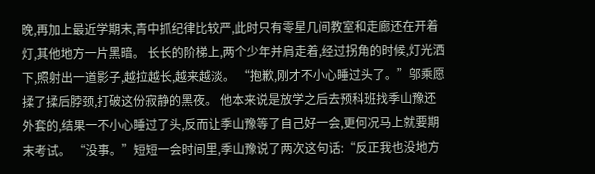晚,再加上最近学期末,青中抓纪律比较严,此时只有零星几间教室和走廊还在开着灯,其他地方一片黑暗。 长长的阶梯上,两个少年并肩走着,经过拐角的时候,灯光洒下,照射出一道影子,越拉越长,越来越淡。 “抱歉,刚才不小心睡过头了。”邬乘愿揉了揉后脖颈,打破这份寂静的黑夜。 他本来说是放学之后去预科班找季山豫还外套的,结果一不小心睡过了头,反而让季山豫等了自己好一会,更何况马上就要期末考试。 “没事。”短短一会时间里,季山豫说了两次这句话:“反正我也没地方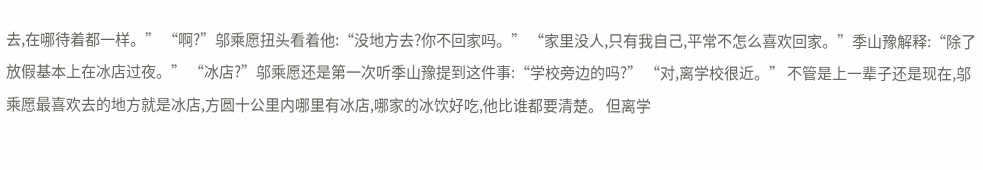去,在哪待着都一样。” “啊?”邬乘愿扭头看着他:“没地方去?你不回家吗。” “家里没人,只有我自己,平常不怎么喜欢回家。”季山豫解释:“除了放假基本上在冰店过夜。” “冰店?”邬乘愿还是第一次听季山豫提到这件事:“学校旁边的吗?” “对,离学校很近。” 不管是上一辈子还是现在,邬乘愿最喜欢去的地方就是冰店,方圆十公里内哪里有冰店,哪家的冰饮好吃,他比谁都要清楚。 但离学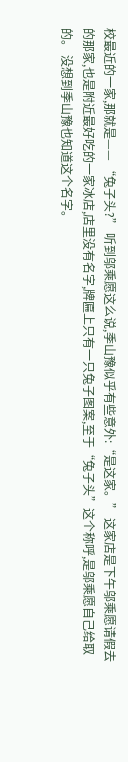校最近的一家,那就是—— “兔子头?” 听到邬乘愿这么说,季山豫似乎有些意外:“是这家。” 这家店是下午邬乘愿请假去的那家,也是附近最好吃的一家冰店,店里没有名字,牌匾上只有一只兔子图案,至于“兔子头”这个称呼,是邬乘愿自己给取的。 没想到季山豫也知道这个名字。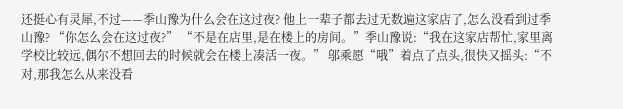还挺心有灵犀,不过——季山豫为什么会在这过夜? 他上一辈子都去过无数遍这家店了,怎么没看到过季山豫? “你怎么会在这过夜?” “不是在店里,是在楼上的房间。”季山豫说:“我在这家店帮忙,家里离学校比较远,偶尔不想回去的时候就会在楼上凑活一夜。” 邬乘愿“哦”着点了点头,很快又摇头:“不对,那我怎么从来没看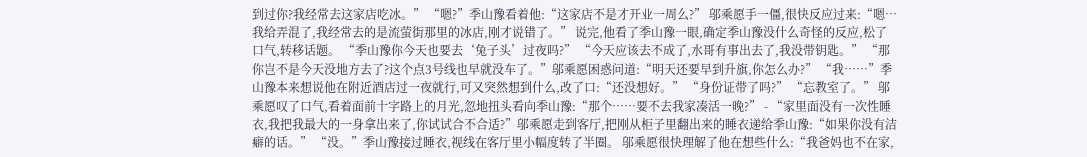到过你?我经常去这家店吃冰。” “嗯?”季山豫看着他:“这家店不是才开业一周么?” 邬乘愿手一僵,很快反应过来:“嗯…我给弄混了,我经常去的是流萤街那里的冰店,刚才说错了。” 说完,他看了季山豫一眼,确定季山豫没什么奇怪的反应,松了口气,转移话题。 “季山豫你今天也要去‘兔子头’过夜吗?” “今天应该去不成了,水哥有事出去了,我没带钥匙。” “那你岂不是今天没地方去了?这个点3号线也早就没车了。”邬乘愿困惑问道:“明天还要早到升旗,你怎么办?” “我……”季山豫本来想说他在附近酒店过一夜就行,可又突然想到什么,改了口:“还没想好。” “身份证带了吗?” “忘教室了。” 邬乘愿叹了口气,看着面前十字路上的月光,忽地扭头看向季山豫:“那个……要不去我家凑活一晚?” - “家里面没有一次性睡衣,我把我最大的一身拿出来了,你试试合不合适?”邬乘愿走到客厅,把刚从柜子里翻出来的睡衣递给季山豫:“如果你没有洁癖的话。” “没。”季山豫接过睡衣,视线在客厅里小幅度转了半圈。 邬乘愿很快理解了他在想些什么:“我爸妈也不在家,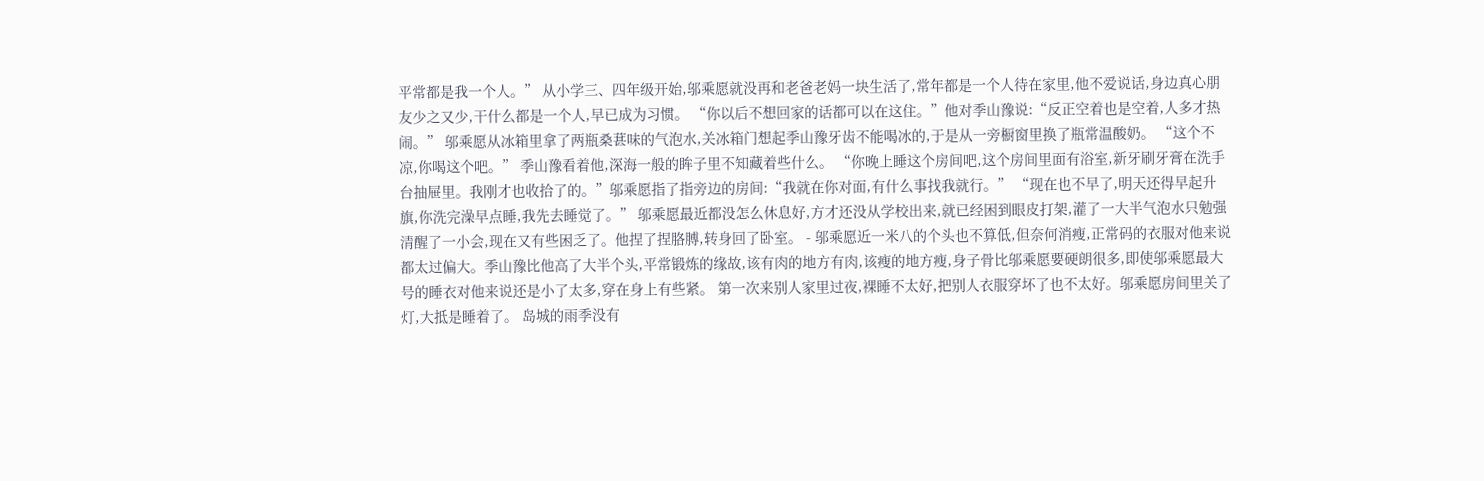平常都是我一个人。” 从小学三、四年级开始,邬乘愿就没再和老爸老妈一块生活了,常年都是一个人待在家里,他不爱说话,身边真心朋友少之又少,干什么都是一个人,早已成为习惯。 “你以后不想回家的话都可以在这住。”他对季山豫说:“反正空着也是空着,人多才热闹。” 邬乘愿从冰箱里拿了两瓶桑葚味的气泡水,关冰箱门想起季山豫牙齿不能喝冰的,于是从一旁橱窗里换了瓶常温酸奶。 “这个不凉,你喝这个吧。” 季山豫看着他,深海一般的眸子里不知藏着些什么。 “你晚上睡这个房间吧,这个房间里面有浴室,新牙刷牙膏在洗手台抽屉里。我刚才也收拾了的。”邬乘愿指了指旁边的房间:“我就在你对面,有什么事找我就行。” “现在也不早了,明天还得早起升旗,你洗完澡早点睡,我先去睡觉了。” 邬乘愿最近都没怎么休息好,方才还没从学校出来,就已经困到眼皮打架,灌了一大半气泡水只勉强清醒了一小会,现在又有些困乏了。他捏了捏胳膊,转身回了卧室。 - 邬乘愿近一米八的个头也不算低,但奈何消瘦,正常码的衣服对他来说都太过偏大。季山豫比他高了大半个头,平常锻炼的缘故,该有肉的地方有肉,该瘦的地方瘦,身子骨比邬乘愿要硬朗很多,即使邬乘愿最大号的睡衣对他来说还是小了太多,穿在身上有些紧。 第一次来别人家里过夜,裸睡不太好,把别人衣服穿坏了也不太好。邬乘愿房间里关了灯,大抵是睡着了。 岛城的雨季没有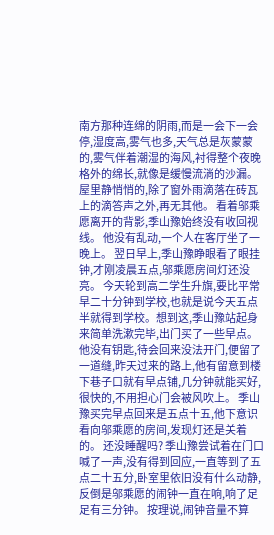南方那种连绵的阴雨,而是一会下一会停,湿度高,雾气也多,天气总是灰蒙蒙的,雾气伴着潮湿的海风,衬得整个夜晚格外的绵长,就像是缓慢流淌的沙漏。 屋里静悄悄的,除了窗外雨滴落在砖瓦上的滴答声之外,再无其他。 看着邬乘愿离开的背影,季山豫始终没有收回视线。 他没有乱动,一个人在客厅坐了一晚上。 翌日早上,季山豫睁眼看了眼挂钟,才刚凌晨五点,邬乘愿房间灯还没亮。 今天轮到高二学生升旗,要比平常早二十分钟到学校,也就是说今天五点半就得到学校。想到这,季山豫站起身来简单洗漱完毕,出门买了一些早点。 他没有钥匙,待会回来没法开门,便留了一道缝,昨天过来的路上,他有留意到楼下巷子口就有早点铺,几分钟就能买好,很快的,不用担心门会被风吹上。 季山豫买完早点回来是五点十五,他下意识看向邬乘愿的房间,发现灯还是关着的。 还没睡醒吗? 季山豫尝试着在门口喊了一声,没有得到回应,一直等到了五点二十五分,卧室里依旧没有什么动静,反倒是邬乘愿的闹钟一直在响,响了足足有三分钟。 按理说,闹钟音量不算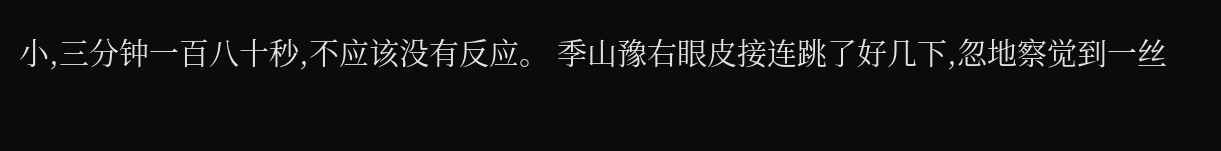小,三分钟一百八十秒,不应该没有反应。 季山豫右眼皮接连跳了好几下,忽地察觉到一丝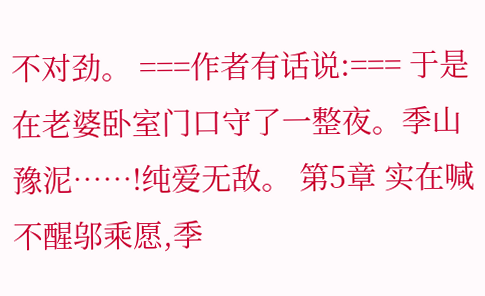不对劲。 ===作者有话说:=== 于是在老婆卧室门口守了一整夜。季山豫泥……!纯爱无敌。 第5章 实在喊不醒邬乘愿,季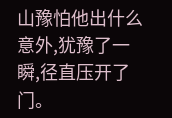山豫怕他出什么意外,犹豫了一瞬,径直压开了门。